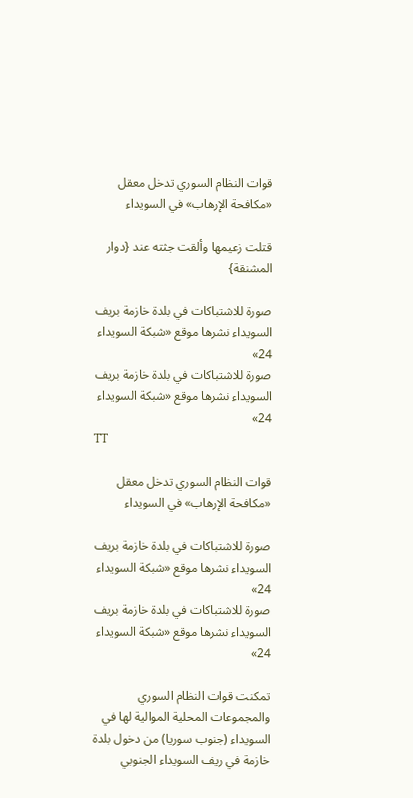قوات النظام السوري تدخل معقل «مكافحة الإرهاب» في السويداء

قتلت زعيمها وألقت جثته عند {دوار المشنقة}

صورة للاشتباكات في بلدة خازمة بريف السويداء نشرها موقع «شبكة السويداء 24»
صورة للاشتباكات في بلدة خازمة بريف السويداء نشرها موقع «شبكة السويداء 24»
TT

قوات النظام السوري تدخل معقل «مكافحة الإرهاب» في السويداء

صورة للاشتباكات في بلدة خازمة بريف السويداء نشرها موقع «شبكة السويداء 24»
صورة للاشتباكات في بلدة خازمة بريف السويداء نشرها موقع «شبكة السويداء 24»

تمكنت قوات النظام السوري والمجموعات المحلية الموالية لها في السويداء (جنوب سوريا) من دخول بلدة خازمة في ريف السويداء الجنوبي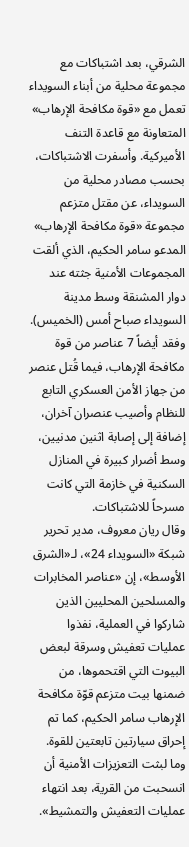الشرقي، بعد اشتباكات مع مجموعة محلية من أبناء السويداء تعمل مع «قوة مكافحة الإرهاب» المتعاونة مع قاعدة التنف الأميركية. وأسفرت الاشتباكات، بحسب مصادر محلية من السويداء، عن مقتل متزعم مجموعة «قوة مكافحة الإرهاب» المدعو سامر الحكيم، الذي ألقت المجموعات الأمنية جثته عند دوار المشنقة وسط مدينة السويداء صباح أمس (الخميس).
وفقد أيضاً 7 عناصر من قوة مكافحة الإرهاب، فيما قُتل عنصر من جهاز الأمن العسكري التابع للنظام وأصيب عنصران آخران، إضافة إلى إصابة اثنين مدنيين، وسط أضرار كبيرة في المنازل السكنية في خازمة التي كانت مسرحاً للاشتباكات.
وقال ريان معروف، مدير تحرير شبكة «السويداء 24»، لـ«الشرق الأوسط»، إن «عناصر المخابرات والمسلحين المحليين الذين شاركوا في العملية، نفذوا عمليات تعفيش وسرقة لبعض البيوت التي اقتحموها، من ضمنها بيت متزعم قوّة مكافحة الإرهاب سامر الحكيم، كما تم إحراق سيارتين تابعتين للقوة. وما لبثت التعزيزات الأمنية أن انسحبت من القرية، بعد انتهاء عمليات التعفيش والتمشيط».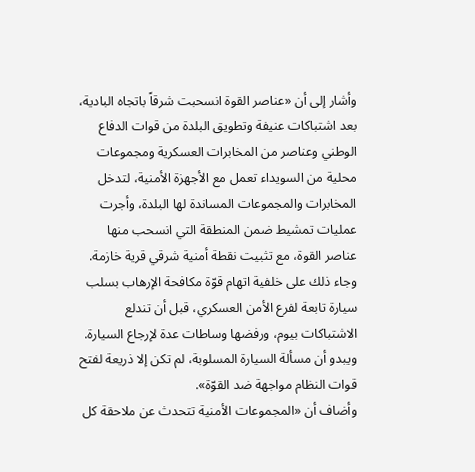وأشار إلى أن «عناصر القوة انسحبت شرقاً باتجاه البادية، بعد اشتباكات عنيفة وتطويق البلدة من قوات الدفاع الوطني وعناصر من المخابرات العسكرية ومجموعات محلية من السويداء تعمل مع الأجهزة الأمنية، لتدخل المخابرات والمجموعات المساندة لها البلدة، وأجرت عمليات تمشيط ضمن المنطقة التي انسحب منها عناصر القوة، مع تثبيت نقطة أمنية شرقي قرية خازمة. وجاء ذلك على خلفية اتهام قوّة مكافحة الإرهاب بسلب سيارة تابعة لفرع الأمن العسكري، قبل أن تندلع الاشتباكات بيوم، ورفضها وساطات عدة لإرجاع السيارة. ويبدو أن مسألة السيارة المسلوبة، لم تكن إلا ذريعة لفتح قوات النظام مواجهة ضد القوّة».
وأضاف أن «المجموعات الأمنية تتحدث عن ملاحقة كل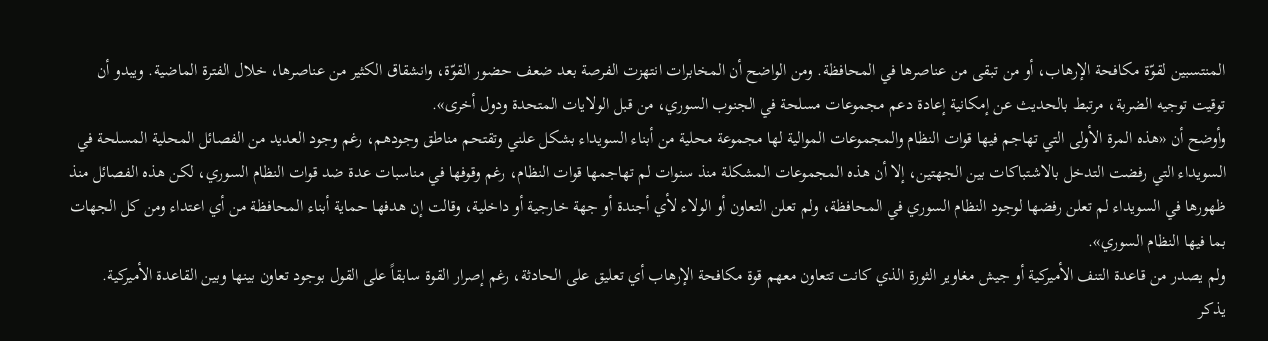المنتسبين لقوّة مكافحة الإرهاب، أو من تبقى من عناصرها في المحافظة. ومن الواضح أن المخابرات انتهزت الفرصة بعد ضعف حضور القوّة، وانشقاق الكثير من عناصرها، خلال الفترة الماضية. ويبدو أن توقيت توجيه الضربة، مرتبط بالحديث عن إمكانية إعادة دعم مجموعات مسلحة في الجنوب السوري، من قبل الولايات المتحدة ودول أخرى».
وأوضح أن «هذه المرة الأولى التي تهاجم فيها قوات النظام والمجموعات الموالية لها مجموعة محلية من أبناء السويداء بشكل علني وتقتحم مناطق وجودهم، رغم وجود العديد من الفصائل المحلية المسلحة في السويداء التي رفضت التدخل بالاشتباكات بين الجهتين، إلا أن هذه المجموعات المشكلة منذ سنوات لم تهاجمها قوات النظام، رغم وقوفها في مناسبات عدة ضد قوات النظام السوري، لكن هذه الفصائل منذ ظهورها في السويداء لم تعلن رفضها لوجود النظام السوري في المحافظة، ولم تعلن التعاون أو الولاء لأي أجندة أو جهة خارجية أو داخلية، وقالت إن هدفها حماية أبناء المحافظة من أي اعتداء ومن كل الجهات بما فيها النظام السوري».
ولم يصدر من قاعدة التنف الأميركية أو جيش مغاوير الثورة الذي كانت تتعاون معهم قوة مكافحة الإرهاب أي تعليق على الحادثة، رغم إصرار القوة سابقاً على القول بوجود تعاون بينها وبين القاعدة الأميركية.
يذكر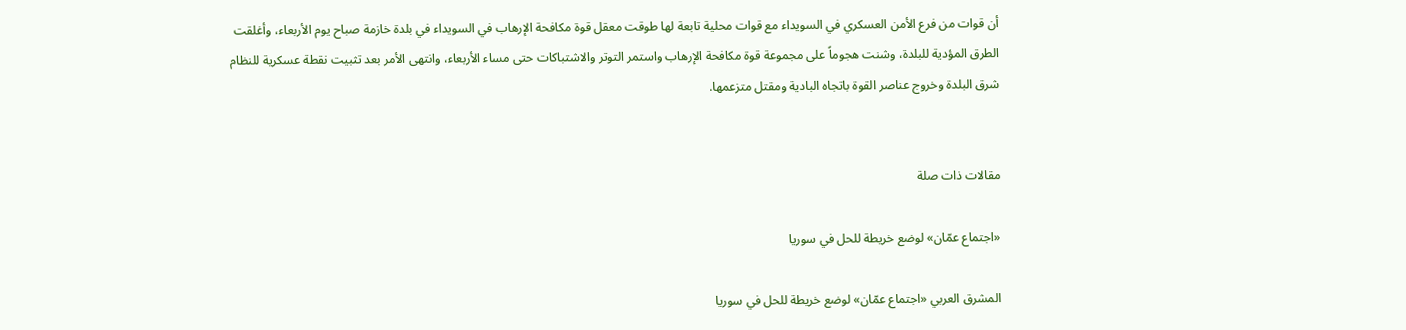أن قوات من فرع الأمن العسكري في السويداء مع قوات محلية تابعة لها طوقت معقل قوة مكافحة الإرهاب في السويداء في بلدة خازمة صباح يوم الأربعاء، وأغلقت الطرق المؤدية للبلدة، وشنت هجوماً على مجموعة قوة مكافحة الإرهاب واستمر التوتر والاشتباكات حتى مساء الأربعاء، وانتهى الأمر بعد تثبيت نقطة عسكرية للنظام شرق البلدة وخروج عناصر القوة باتجاه البادية ومقتل متزعمها.


مقالات ذات صلة

«اجتماع عمّان» لوضع خريطة للحل في سوريا

المشرق العربي «اجتماع عمّان» لوضع خريطة للحل في سوريا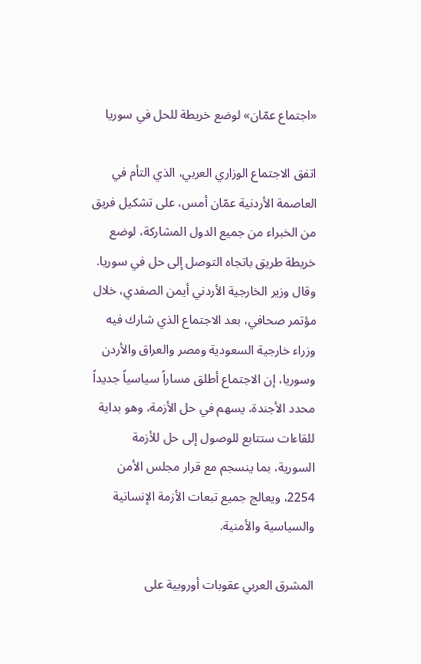«اجتماع عمّان» لوضع خريطة للحل في سوريا

اتفق الاجتماع الوزاري العربي، الذي التأم في العاصمة الأردنية عمّان أمس، على تشكيل فريق من الخبراء من جميع الدول المشاركة، لوضع خريطة طريق باتجاه التوصل إلى حل في سوريا. وقال وزير الخارجية الأردني أيمن الصفدي، خلال مؤتمر صحافي، بعد الاجتماع الذي شارك فيه وزراء خارجية السعودية ومصر والعراق والأردن وسوريا، إن الاجتماع أطلق مساراً سياسياً جديداً محدد الأجندة، يسهم في حل الأزمة، وهو بداية للقاءات ستتابع للوصول إلى حل للأزمة السورية، بما ينسجم مع قرار مجلس الأمن 2254، ويعالج جميع تبعات الأزمة الإنسانية والسياسية والأمنية.

المشرق العربي عقوبات أوروبية على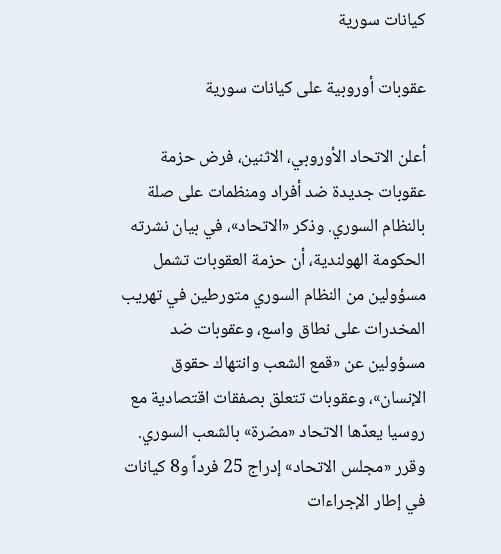كيانات سورية

عقوبات أوروبية على كيانات سورية

أعلن الاتحاد الأوروبي، الاثنين، فرض حزمة عقوبات جديدة ضد أفراد ومنظمات على صلة بالنظام السوري. وذكر «الاتحاد»، في بيان نشرته الحكومة الهولندية، أن حزمة العقوبات تشمل مسؤولين من النظام السوري متورطين في تهريب المخدرات على نطاق واسع، وعقوبات ضد مسؤولين عن «قمع الشعب وانتهاك حقوق الإنسان»، وعقوبات تتعلق بصفقات اقتصادية مع روسيا يعدّها الاتحاد «مضرة» بالشعب السوري. وقرر «مجلس الاتحاد» إدراج 25 فرداً و8 كيانات في إطار الإجراءات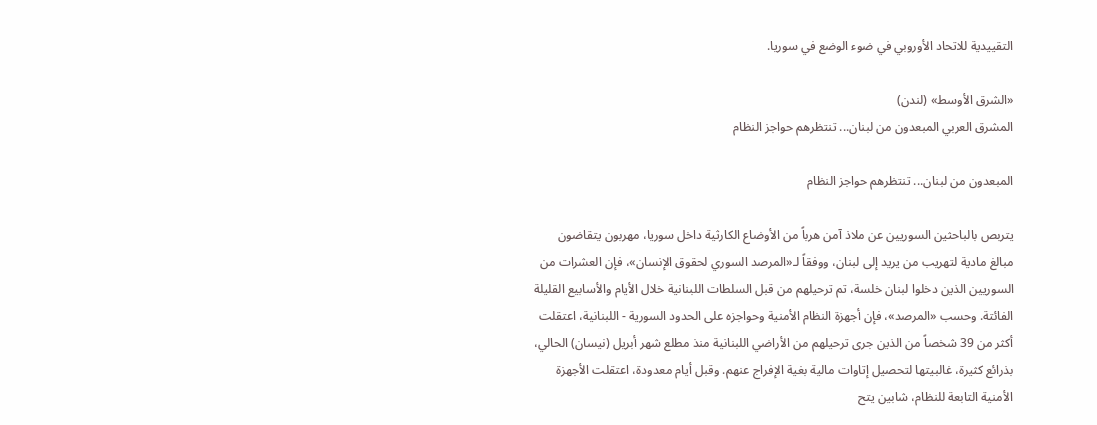التقييدية للاتحاد الأوروبي في ضوء الوضع في سوريا.

«الشرق الأوسط» (لندن)
المشرق العربي المبعدون من لبنان... تنتظرهم حواجز النظام

المبعدون من لبنان... تنتظرهم حواجز النظام

يتربص بالباحثين السوريين عن ملاذ آمن هرباً من الأوضاع الكارثية داخل سوريا، مهربون يتقاضون مبالغ مادية لتهريب من يريد إلى لبنان، ووفقاً لـ«المرصد السوري لحقوق الإنسان»، فإن العشرات من السوريين الذين دخلوا لبنان خلسة، تم ترحيلهم من قبل السلطات اللبنانية خلال الأيام والأسابيع القليلة الفائتة. وحسب «المرصد»، فإن أجهزة النظام الأمنية وحواجزه على الحدود السورية - اللبنانية، اعتقلت أكثر من 39 شخصاً من الذين جرى ترحيلهم من الأراضي اللبنانية منذ مطلع شهر أبريل (نيسان) الحالي، بذرائع كثيرة، غالبيتها لتحصيل إتاوات مالية بغية الإفراج عنهم. وقبل أيام معدودة، اعتقلت الأجهزة الأمنية التابعة للنظام، شابين يتح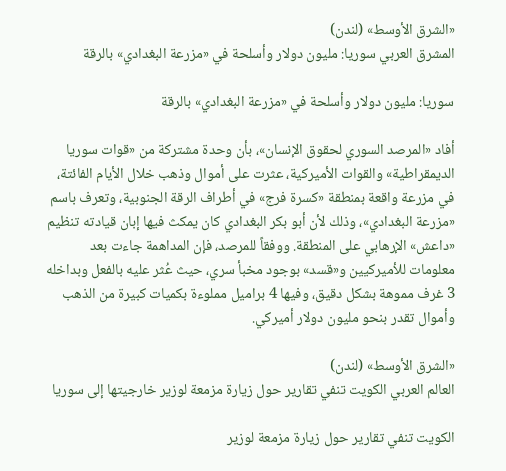«الشرق الأوسط» (لندن)
المشرق العربي سوريا: مليون دولار وأسلحة في «مزرعة البغدادي» بالرقة

سوريا: مليون دولار وأسلحة في «مزرعة البغدادي» بالرقة

أفاد «المرصد السوري لحقوق الإنسان»، بأن وحدة مشتركة من «قوات سوريا الديمقراطية» والقوات الأميركية، عثرت على أموال وذهب خلال الأيام الفائتة، في مزرعة واقعة بمنطقة «كسرة فرج» في أطراف الرقة الجنوبية، وتعرف باسم «مزرعة البغدادي»، وذلك لأن أبو بكر البغدادي كان يمكث فيها إبان قيادته تنظيم «داعش» الإرهابي على المنطقة. ووفقاً للمرصد، فإن المداهمة جاءت بعد معلومات للأميركيين و«قسد» بوجود مخبأ سري، حيث عُثر عليه بالفعل وبداخله 3 غرف مموهة بشكل دقيق، وفيها 4 براميل مملوءة بكميات كبيرة من الذهب وأموال تقدر بنحو مليون دولار أميركي.

«الشرق الأوسط» (لندن)
العالم العربي الكويت تنفي تقارير حول زيارة مزمعة لوزير خارجيتها إلى سوريا

الكويت تنفي تقارير حول زيارة مزمعة لوزير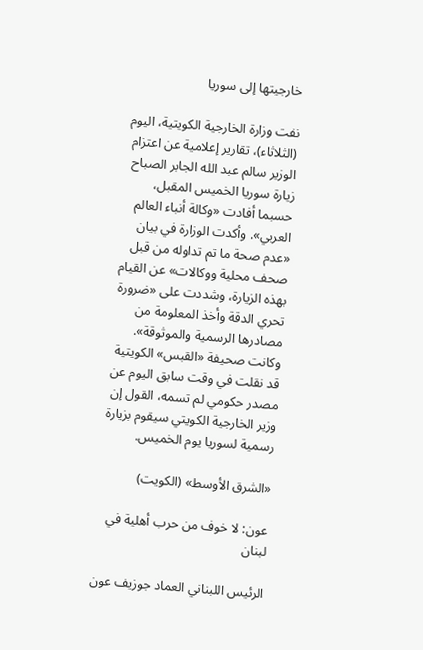خارجيتها إلى سوريا

نفت وزارة الخارجية الكويتية، اليوم (الثلاثاء)، تقارير إعلامية عن اعتزام الوزير سالم عبد الله الجابر الصباح زيارة سوريا الخميس المقبل، حسبما أفادت «وكالة أنباء العالم العربي». وأكدت الوزارة في بيان «عدم صحة ما تم تداوله من قبل صحف محلية ووكالات» عن القيام بهذه الزيارة، وشددت على «ضرورة تحري الدقة وأخذ المعلومة من مصادرها الرسمية والموثوقة». وكانت صحيفة «القبس» الكويتية قد نقلت في وقت سابق اليوم عن مصدر حكومي لم تسمه، القول إن وزير الخارجية الكويتي سيقوم بزيارة رسمية لسوريا يوم الخميس.

«الشرق الأوسط» (الكويت)

عون: لا خوف من حرب أهلية في لبنان

الرئيس اللبناني العماد جوزيف عون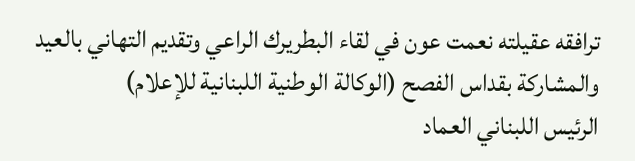ترافقه عقيلته نعمت عون في لقاء البطريرك الراعي وتقديم التهاني بالعيد والمشاركة بقداس الفصح (الوكالة الوطنية اللبنانية للإعلام)
الرئيس اللبناني العماد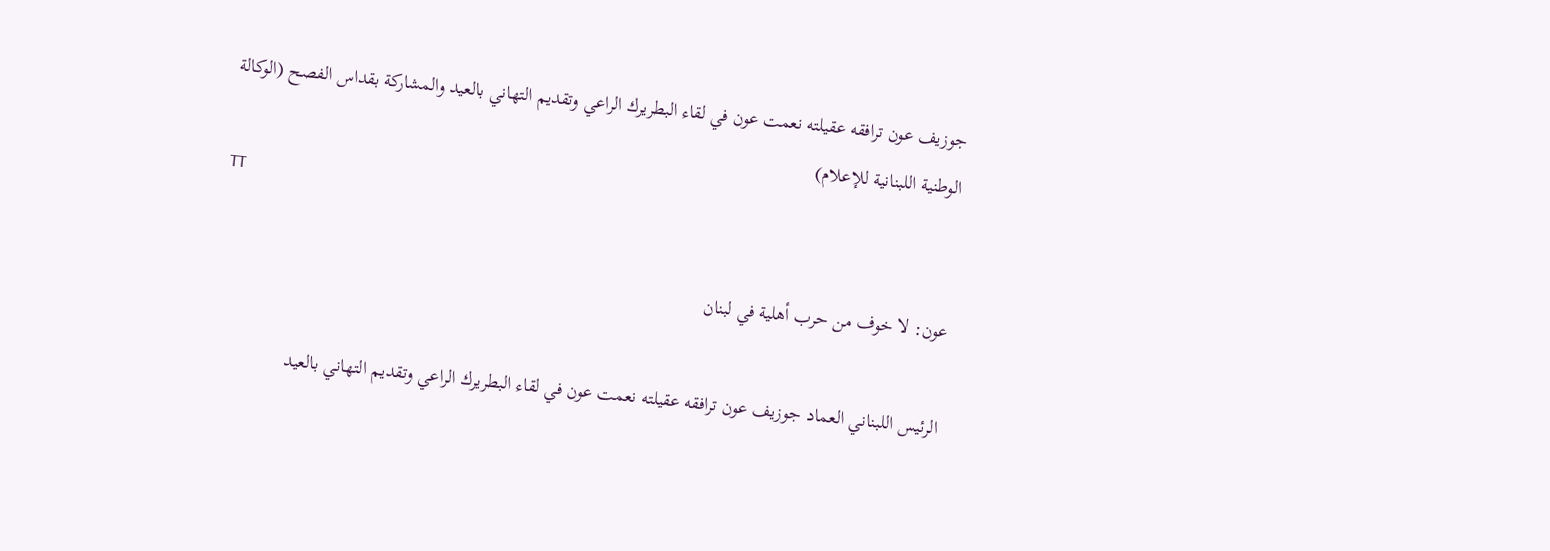جوزيف عون ترافقه عقيلته نعمت عون في لقاء البطريرك الراعي وتقديم التهاني بالعيد والمشاركة بقداس الفصح (الوكالة الوطنية اللبنانية للإعلام)
TT

عون: لا خوف من حرب أهلية في لبنان

الرئيس اللبناني العماد جوزيف عون ترافقه عقيلته نعمت عون في لقاء البطريرك الراعي وتقديم التهاني بالعيد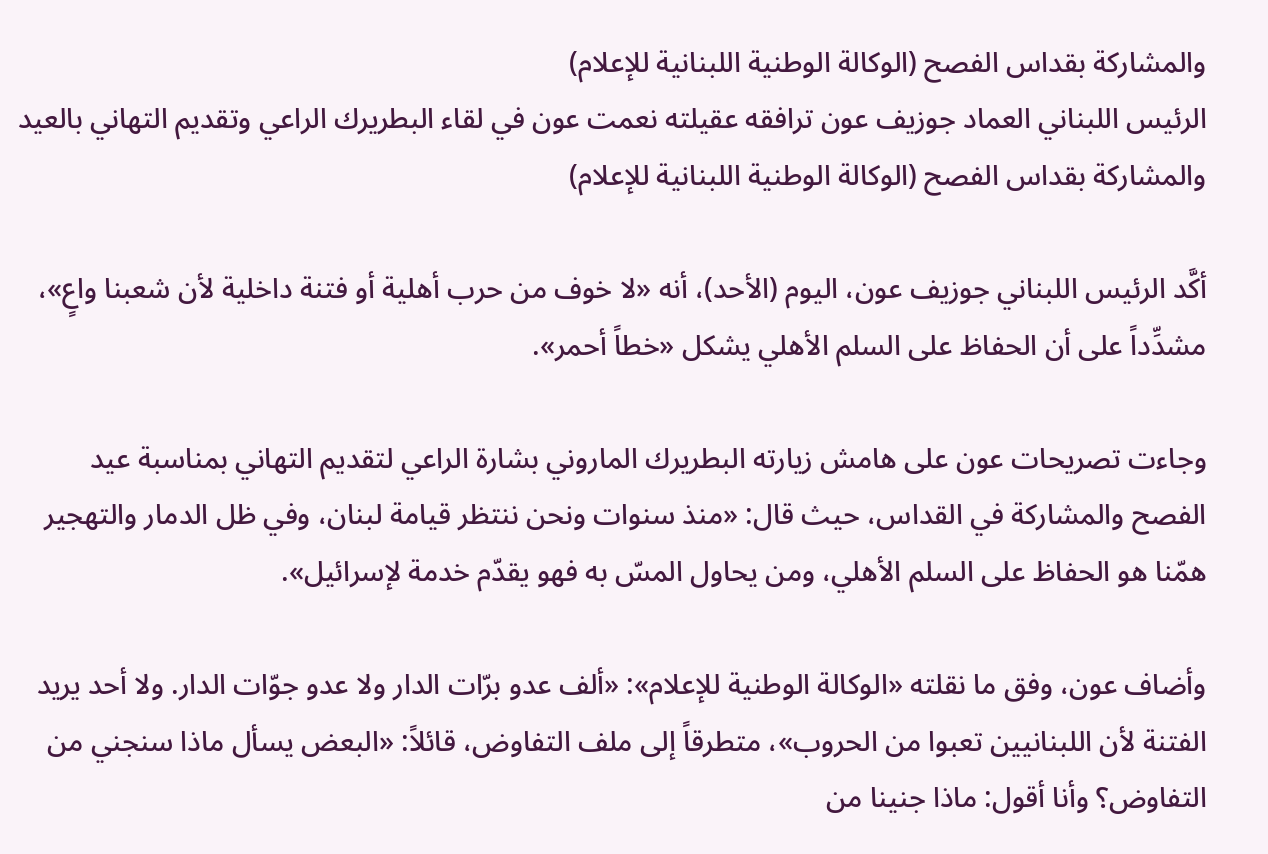والمشاركة بقداس الفصح (الوكالة الوطنية اللبنانية للإعلام)
الرئيس اللبناني العماد جوزيف عون ترافقه عقيلته نعمت عون في لقاء البطريرك الراعي وتقديم التهاني بالعيد والمشاركة بقداس الفصح (الوكالة الوطنية اللبنانية للإعلام)

أكَّد الرئيس اللبناني جوزيف عون، اليوم (الأحد)، أنه «لا خوف من حرب أهلية أو فتنة داخلية لأن شعبنا واعٍ»، مشدِّداً على أن الحفاظ على السلم الأهلي يشكل «خطاً أحمر».

وجاءت تصريحات عون على هامش زيارته البطريرك الماروني بشارة الراعي لتقديم التهاني بمناسبة عيد الفصح والمشاركة في القداس، حيث قال: «منذ سنوات ونحن ننتظر قيامة لبنان، وفي ظل الدمار والتهجير همّنا هو الحفاظ على السلم الأهلي، ومن يحاول المسّ به فهو يقدّم خدمة لإسرائيل».

وأضاف عون، وفق ما نقلته «الوكالة الوطنية للإعلام»: «ألف عدو برّات الدار ولا عدو جوّات الدار. ولا أحد يريد الفتنة لأن اللبنانيين تعبوا من الحروب»، متطرقاً إلى ملف التفاوض، قائلاً: «البعض يسأل ماذا سنجني من التفاوض؟ وأنا أقول: ماذا جنينا من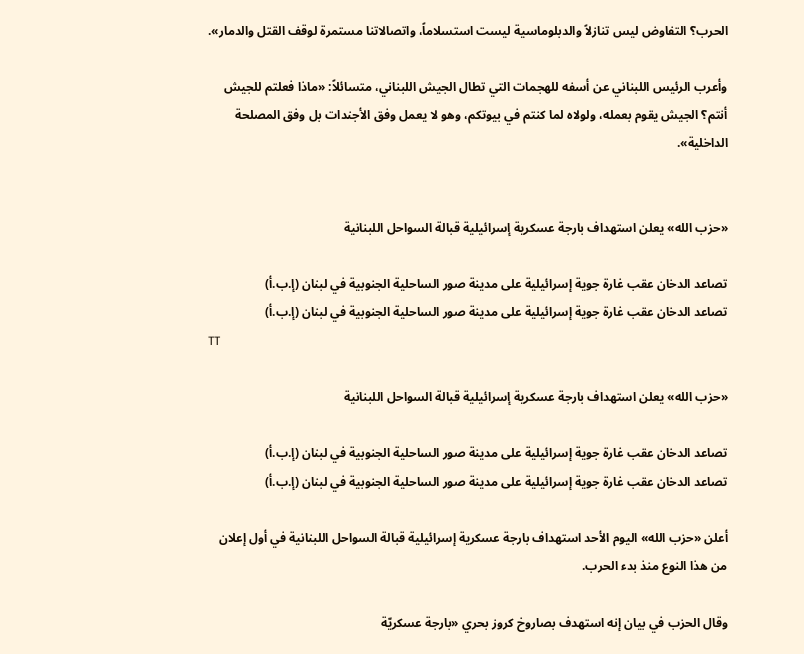الحرب؟ التفاوض ليس تنازلاً والدبلوماسية ليست استسلاماً، واتصالاتنا مستمرة لوقف القتل والدمار».

وأعرب الرئيس اللبناني عن أسفه للهجمات التي تطال الجيش اللبناني، متسائلاً: «ماذا فعلتم للجيش أنتم؟ الجيش يقوم بعمله، ولولاه لما كنتم في بيوتكم، وهو لا يعمل وفق الأجندات بل وفق المصلحة الداخلية».


«حزب الله» يعلن استهداف بارجة عسكرية إسرائيلية قبالة السواحل اللبنانية

تصاعد الدخان عقب غارة جوية إسرائيلية على مدينة صور الساحلية الجنوبية في لبنان (إ.ب.أ)
تصاعد الدخان عقب غارة جوية إسرائيلية على مدينة صور الساحلية الجنوبية في لبنان (إ.ب.أ)
TT

«حزب الله» يعلن استهداف بارجة عسكرية إسرائيلية قبالة السواحل اللبنانية

تصاعد الدخان عقب غارة جوية إسرائيلية على مدينة صور الساحلية الجنوبية في لبنان (إ.ب.أ)
تصاعد الدخان عقب غارة جوية إسرائيلية على مدينة صور الساحلية الجنوبية في لبنان (إ.ب.أ)

أعلن «حزب الله» اليوم الأحد استهداف بارجة عسكرية إسرائيلية قبالة السواحل اللبنانية في أول إعلان من هذا النوع منذ بدء الحرب.

وقال الحزب في بيان إنه استهدف بصاروخ كروز بحري «بارجة عسكريّة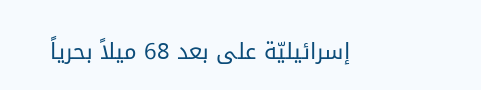إسرائيليّة على بعد 68 ميلاً بحرياً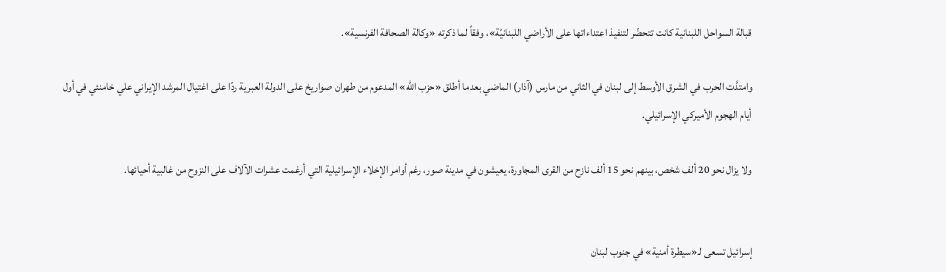قبالة السواحل اللبنانية كانت تتحضّر لتنفيذ اعتداءاتها على الأراضي اللبنانيّة»، وفقاً لما ذكرته «وكالة الصحافة الفرنسية».

وامتدَّت الحرب في الشرق الأوسط إلى لبنان في الثاني من مارس (آذار) الماضي بعدما أطلق «حزب الله» المدعوم من طهران صواريخ على الدولة العبرية ردّا على اغتيال المرشد الإيراني علي خامنئي في أول أيام الهجوم الأميركي الإسرائيلي.

ولا يزال نحو 20 ألف شخص، بينهم نحو 15 ألف نازح من القرى المجاورة، يعيشون في مدينة صور، رغم أوامر الإخلاء الإسرائيلية التي أرغمت عشرات الآلاف على النزوح من غالبية أحيائها.


إسرائيل تسعى لـ«سيطرة أمنية» في جنوب لبنان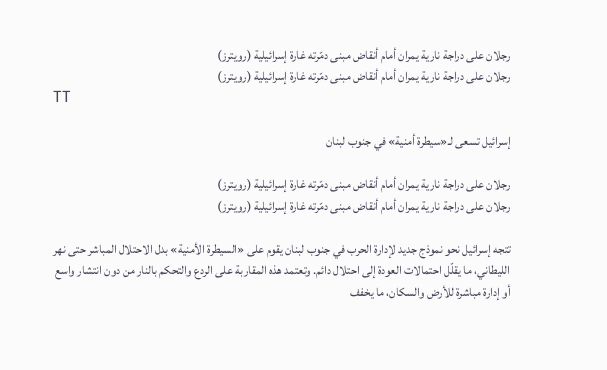رجلان على دراجة نارية يمران أمام أنقاض مبنى دمّرته غارة إسرائيلية (رويترز)
رجلان على دراجة نارية يمران أمام أنقاض مبنى دمّرته غارة إسرائيلية (رويترز)
TT

إسرائيل تسعى لـ«سيطرة أمنية» في جنوب لبنان

رجلان على دراجة نارية يمران أمام أنقاض مبنى دمّرته غارة إسرائيلية (رويترز)
رجلان على دراجة نارية يمران أمام أنقاض مبنى دمّرته غارة إسرائيلية (رويترز)

تتجه إسرائيل نحو نموذج جديد لإدارة الحرب في جنوب لبنان يقوم على «السيطرة الأمنية» بدل الاحتلال المباشر حتى نهر الليطاني، ما يقلّل احتمالات العودة إلى احتلال دائم. وتعتمد هذه المقاربة على الردع والتحكم بالنار من دون انتشار واسع أو إدارة مباشرة للأرض والسكان، ما يخفف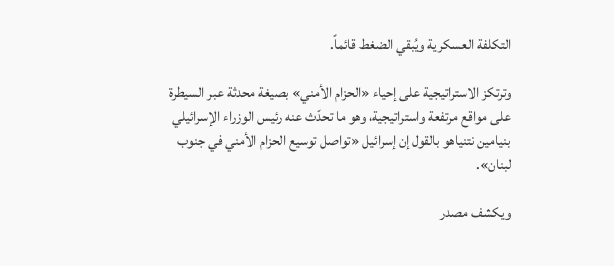التكلفة العسكرية ويُبقي الضغط قائماً.

وترتكز الاستراتيجية على إحياء «الحزام الأمني» بصيغة محدثة عبر السيطرة على مواقع مرتفعة واستراتيجية، وهو ما تحدّث عنه رئيس الوزراء الإسرائيلي بنيامين نتنياهو بالقول إن إسرائيل «تواصل توسيع الحزام الأمني في جنوب لبنان».

ويكشف مصدر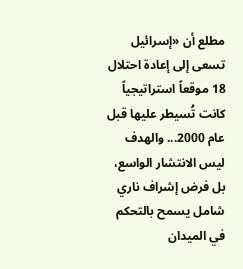مطلع أن «إسرائيل تسعى إلى إعادة احتلال 18 موقعاً استراتيجياً كانت تُسيطر عليها قبل عام 2000... والهدف ليس الانتشار الواسع، بل فرض إشراف ناري شامل يسمح بالتحكم في الميدان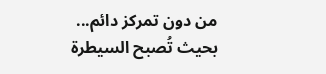من دون تمركز دائم... بحيث تُصبح السيطرة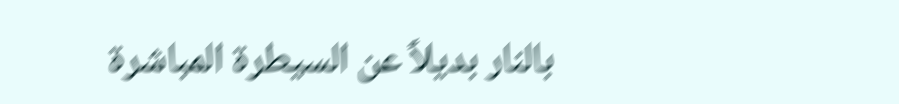بالنار بديلاً عن السيطرة المباشرة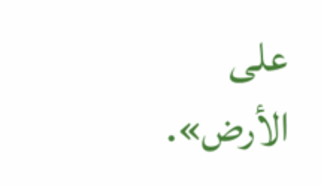على الأرض».